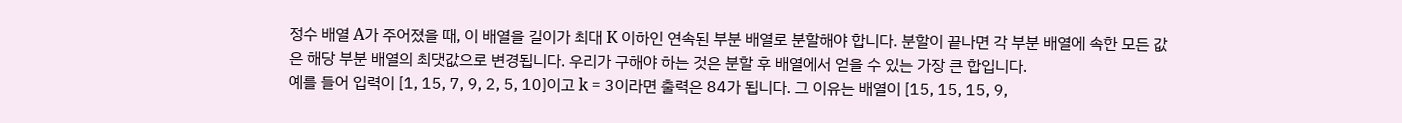정수 배열 A가 주어졌을 때, 이 배열을 길이가 최대 K 이하인 연속된 부분 배열로 분할해야 합니다. 분할이 끝나면 각 부분 배열에 속한 모든 값은 해당 부분 배열의 최댓값으로 변경됩니다. 우리가 구해야 하는 것은 분할 후 배열에서 얻을 수 있는 가장 큰 합입니다.
예를 들어 입력이 [1, 15, 7, 9, 2, 5, 10]이고 k = 3이라면 출력은 84가 됩니다. 그 이유는 배열이 [15, 15, 15, 9,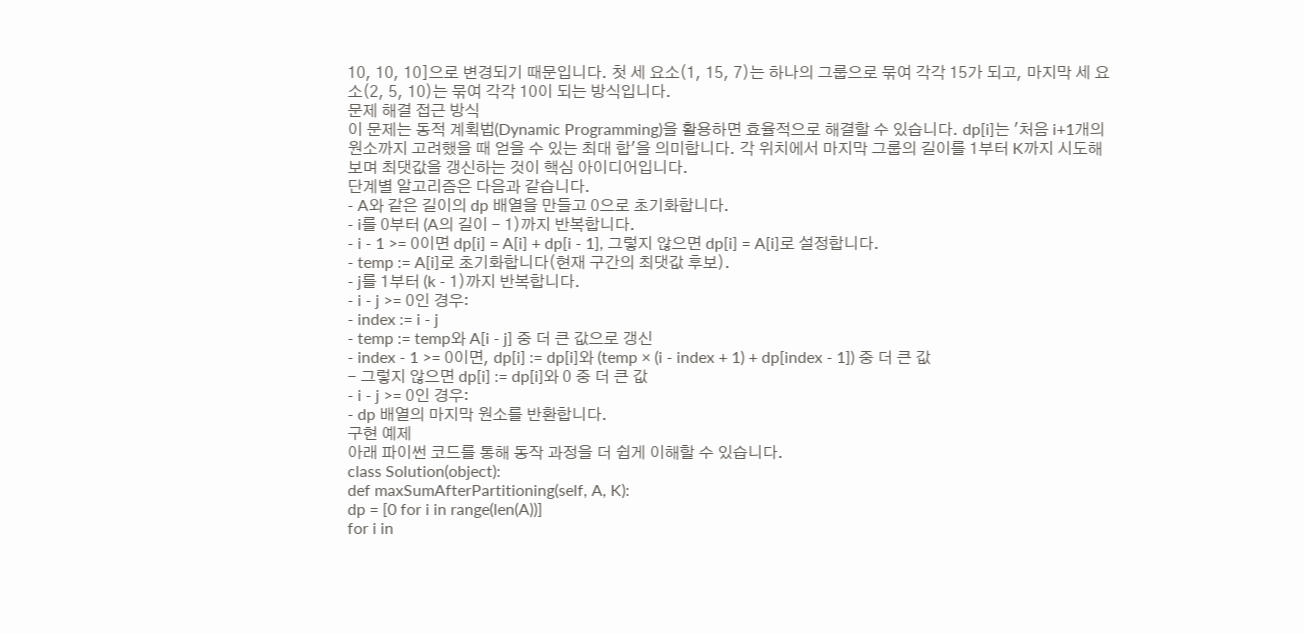10, 10, 10]으로 변경되기 때문입니다. 첫 세 요소(1, 15, 7)는 하나의 그룹으로 묶여 각각 15가 되고, 마지막 세 요소(2, 5, 10)는 묶여 각각 10이 되는 방식입니다.
문제 해결 접근 방식
이 문제는 동적 계획법(Dynamic Programming)을 활용하면 효율적으로 해결할 수 있습니다. dp[i]는 '처음 i+1개의 원소까지 고려했을 때 얻을 수 있는 최대 합'을 의미합니다. 각 위치에서 마지막 그룹의 길이를 1부터 K까지 시도해 보며 최댓값을 갱신하는 것이 핵심 아이디어입니다.
단계별 알고리즘은 다음과 같습니다.
- A와 같은 길이의 dp 배열을 만들고 0으로 초기화합니다.
- i를 0부터 (A의 길이 - 1)까지 반복합니다.
- i - 1 >= 0이면 dp[i] = A[i] + dp[i - 1], 그렇지 않으면 dp[i] = A[i]로 설정합니다.
- temp := A[i]로 초기화합니다(현재 구간의 최댓값 후보).
- j를 1부터 (k - 1)까지 반복합니다.
- i - j >= 0인 경우:
- index := i - j
- temp := temp와 A[i - j] 중 더 큰 값으로 갱신
- index - 1 >= 0이면, dp[i] := dp[i]와 (temp × (i - index + 1) + dp[index - 1]) 중 더 큰 값
- 그렇지 않으면 dp[i] := dp[i]와 0 중 더 큰 값
- i - j >= 0인 경우:
- dp 배열의 마지막 원소를 반환합니다.
구현 예제
아래 파이썬 코드를 통해 동작 과정을 더 쉽게 이해할 수 있습니다.
class Solution(object):
def maxSumAfterPartitioning(self, A, K):
dp = [0 for i in range(len(A))]
for i in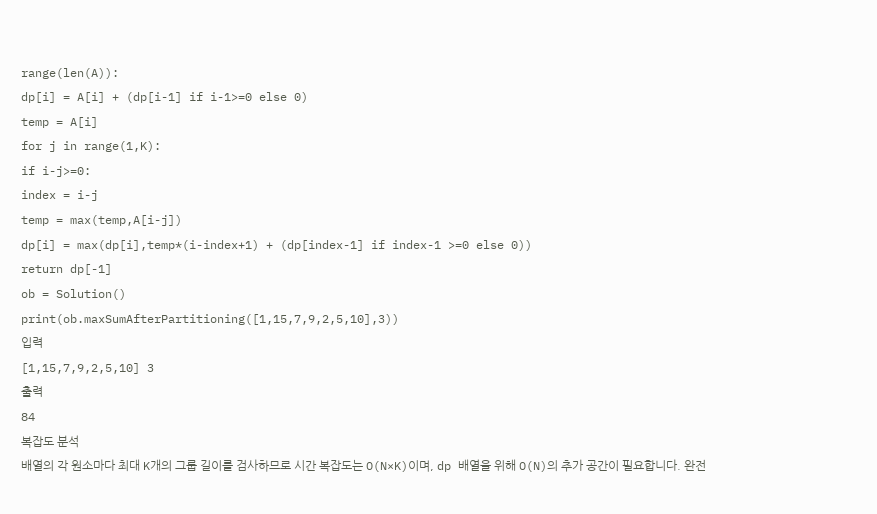range(len(A)):
dp[i] = A[i] + (dp[i-1] if i-1>=0 else 0)
temp = A[i]
for j in range(1,K):
if i-j>=0:
index = i-j
temp = max(temp,A[i-j])
dp[i] = max(dp[i],temp*(i-index+1) + (dp[index-1] if index-1 >=0 else 0))
return dp[-1]
ob = Solution()
print(ob.maxSumAfterPartitioning([1,15,7,9,2,5,10],3))
입력
[1,15,7,9,2,5,10] 3
출력
84
복잡도 분석
배열의 각 원소마다 최대 K개의 그룹 길이를 검사하므로 시간 복잡도는 O(N×K)이며, dp 배열을 위해 O(N)의 추가 공간이 필요합니다. 완전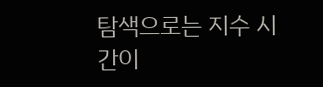탐색으로는 지수 시간이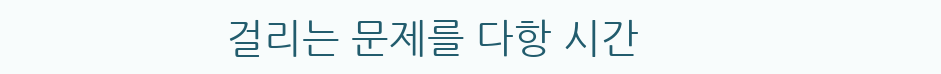걸리는 문제를 다항 시간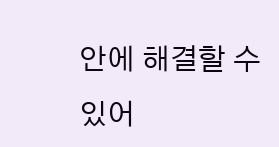안에 해결할 수 있어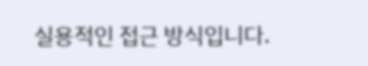실용적인 접근 방식입니다.